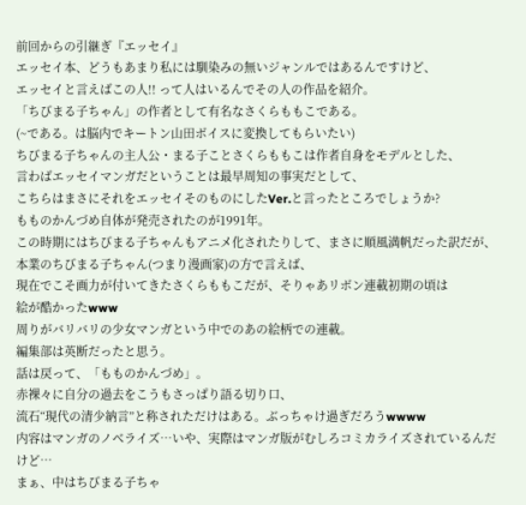前回からの引継ぎ『エッセイ』
エッセイ本、どうもあまり私には馴染みの無いジャンルではあるんですけど、
エッセイと言えばこの人!! って人はいるんでその人の作品を紹介。
「ちびまる子ちゃん」の作者として有名なさくらももこである。
(~である。は脳内でキートン山田ボイスに変換してもらいたい)
ちびまる子ちゃんの主人公・まる子ことさくらももこは作者自身をモデルとした、
言わばエッセイマンガだということは最早周知の事実だとして、
こちらはまさにそれをエッセイそのものにしたVer.と言ったところでしょうか?
もものかんづめ自体が発売されたのが1991年。
この時期にはちびまる子ちゃんもアニメ化されたりして、まさに順風満帆だった訳だが、
本業のちびまる子ちゃん(つまり漫画家)の方で言えば、
現在でこそ画力が付いてきたさくらももこだが、そりゃあリボン連載初期の頃は
絵が酷かったwww
周りがバリバリの少女マンガという中でのあの絵柄での連載。
編集部は英断だったと思う。
話は戻って、「もものかんづめ」。
赤裸々に自分の過去をこうもさっぱり語る切り口、
流石“現代の清少納言”と称されただけはある。ぶっちゃけ過ぎだろうwwww
内容はマンガのノベライズ…いや、実際はマンガ版がむしろコミカライズされているんだけど…
まぁ、中はちびまる子ちゃ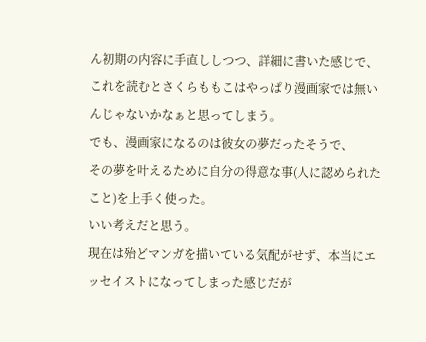ん初期の内容に手直ししつつ、詳細に書いた感じで、
これを読むとさくらももこはやっぱり漫画家では無いんじゃないかなぁと思ってしまう。
でも、漫画家になるのは彼女の夢だったそうで、
その夢を叶えるために自分の得意な事(人に認められたこと)を上手く使った。
いい考えだと思う。
現在は殆どマンガを描いている気配がせず、本当にエッセイストになってしまった感じだが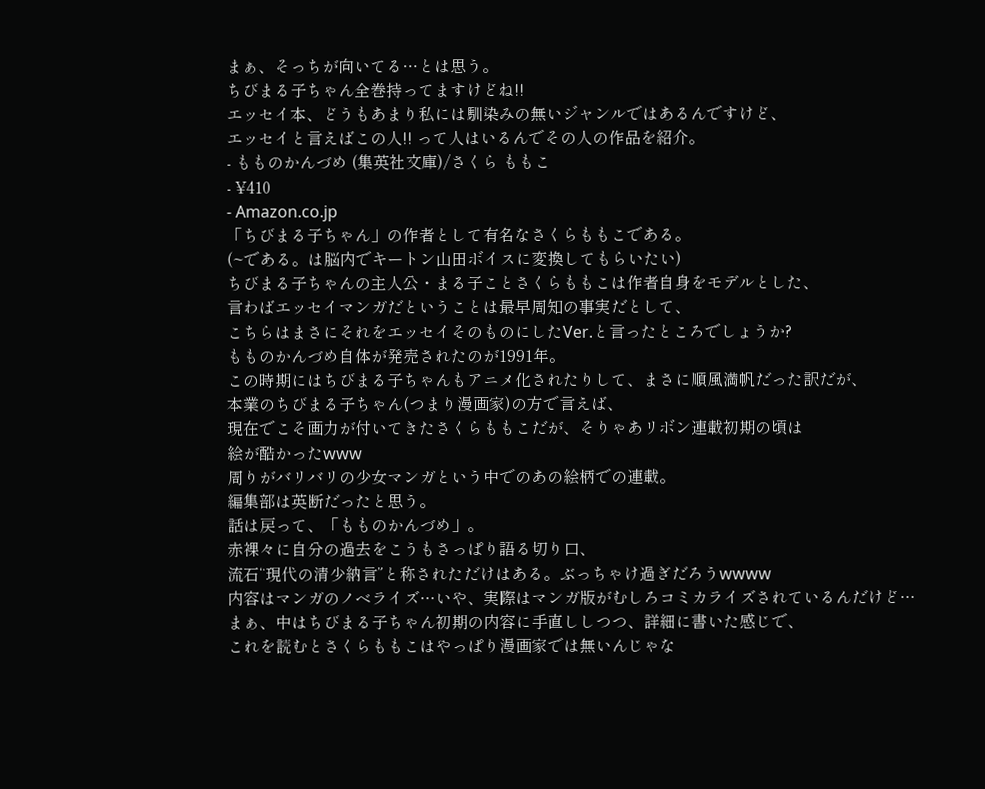まぁ、そっちが向いてる…とは思う。
ちびまる子ちゃん全巻持ってますけどね!!
エッセイ本、どうもあまり私には馴染みの無いジャンルではあるんですけど、
エッセイと言えばこの人!! って人はいるんでその人の作品を紹介。
- もものかんづめ (集英社文庫)/さくら ももこ
- ¥410
- Amazon.co.jp
「ちびまる子ちゃん」の作者として有名なさくらももこである。
(~である。は脳内でキートン山田ボイスに変換してもらいたい)
ちびまる子ちゃんの主人公・まる子ことさくらももこは作者自身をモデルとした、
言わばエッセイマンガだということは最早周知の事実だとして、
こちらはまさにそれをエッセイそのものにしたVer.と言ったところでしょうか?
もものかんづめ自体が発売されたのが1991年。
この時期にはちびまる子ちゃんもアニメ化されたりして、まさに順風満帆だった訳だが、
本業のちびまる子ちゃん(つまり漫画家)の方で言えば、
現在でこそ画力が付いてきたさくらももこだが、そりゃあリボン連載初期の頃は
絵が酷かったwww
周りがバリバリの少女マンガという中でのあの絵柄での連載。
編集部は英断だったと思う。
話は戻って、「もものかんづめ」。
赤裸々に自分の過去をこうもさっぱり語る切り口、
流石“現代の清少納言”と称されただけはある。ぶっちゃけ過ぎだろうwwww
内容はマンガのノベライズ…いや、実際はマンガ版がむしろコミカライズされているんだけど…
まぁ、中はちびまる子ちゃん初期の内容に手直ししつつ、詳細に書いた感じで、
これを読むとさくらももこはやっぱり漫画家では無いんじゃな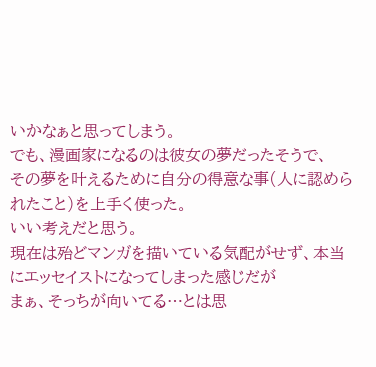いかなぁと思ってしまう。
でも、漫画家になるのは彼女の夢だったそうで、
その夢を叶えるために自分の得意な事(人に認められたこと)を上手く使った。
いい考えだと思う。
現在は殆どマンガを描いている気配がせず、本当にエッセイストになってしまった感じだが
まぁ、そっちが向いてる…とは思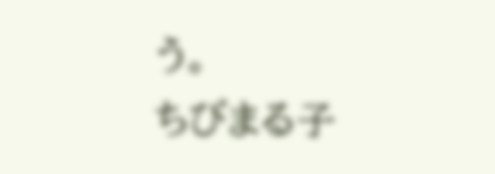う。
ちびまる子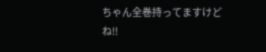ちゃん全巻持ってますけどね!!